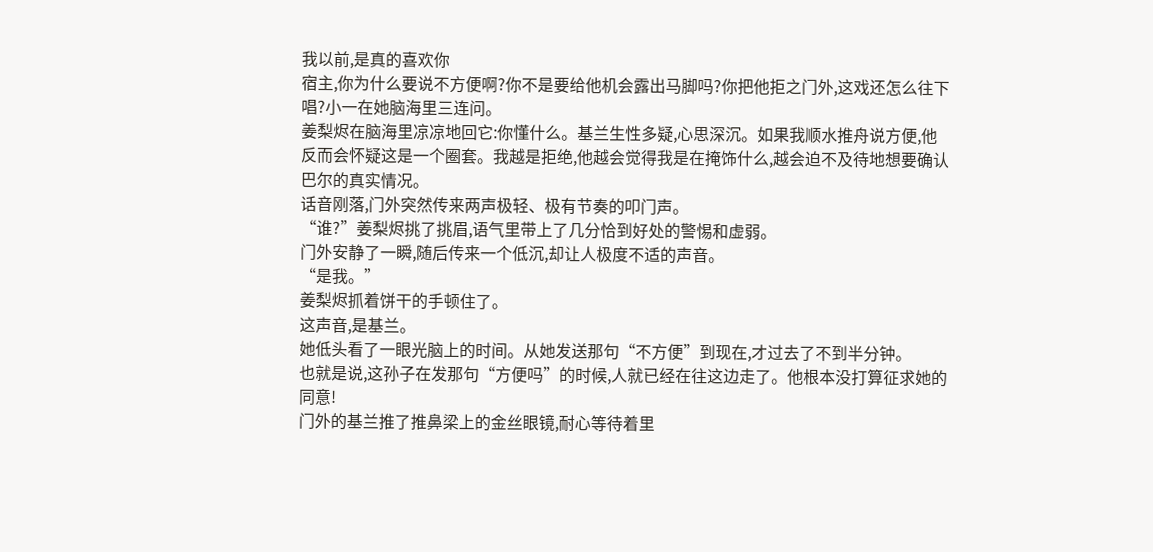我以前,是真的喜欢你
宿主,你为什么要说不方便啊?你不是要给他机会露出马脚吗?你把他拒之门外,这戏还怎么往下唱?小一在她脑海里三连问。
姜梨烬在脑海里凉凉地回它:你懂什么。基兰生性多疑,心思深沉。如果我顺水推舟说方便,他反而会怀疑这是一个圈套。我越是拒绝,他越会觉得我是在掩饰什么,越会迫不及待地想要确认巴尔的真实情况。
话音刚落,门外突然传来两声极轻、极有节奏的叩门声。
“谁?”姜梨烬挑了挑眉,语气里带上了几分恰到好处的警惕和虚弱。
门外安静了一瞬,随后传来一个低沉,却让人极度不适的声音。
“是我。”
姜梨烬抓着饼干的手顿住了。
这声音,是基兰。
她低头看了一眼光脑上的时间。从她发送那句“不方便”到现在,才过去了不到半分钟。
也就是说,这孙子在发那句“方便吗”的时候,人就已经在往这边走了。他根本没打算征求她的同意!
门外的基兰推了推鼻梁上的金丝眼镜,耐心等待着里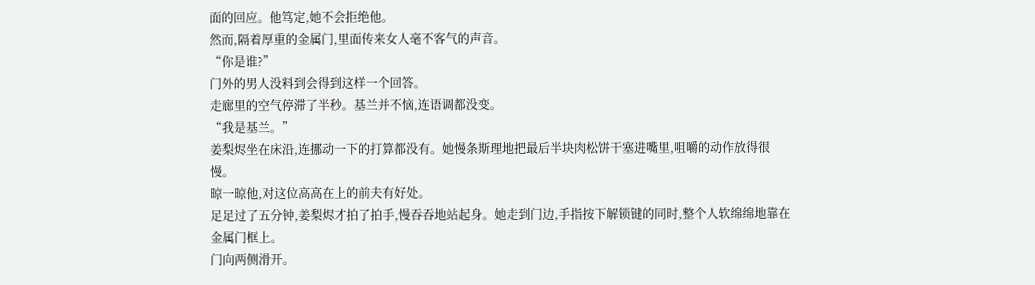面的回应。他笃定,她不会拒绝他。
然而,隔着厚重的金属门,里面传来女人毫不客气的声音。
“你是谁?”
门外的男人没料到会得到这样一个回答。
走廊里的空气停滞了半秒。基兰并不恼,连语调都没变。
“我是基兰。”
姜梨烬坐在床沿,连挪动一下的打算都没有。她慢条斯理地把最后半块肉松饼干塞进嘴里,咀嚼的动作放得很慢。
晾一晾他,对这位高高在上的前夫有好处。
足足过了五分钟,姜梨烬才拍了拍手,慢吞吞地站起身。她走到门边,手指按下解锁键的同时,整个人软绵绵地靠在金属门框上。
门向两侧滑开。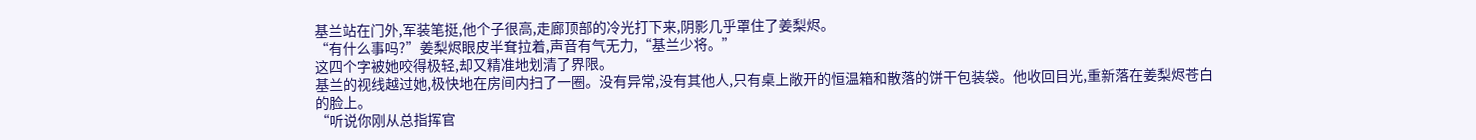基兰站在门外,军装笔挺,他个子很高,走廊顶部的冷光打下来,阴影几乎罩住了姜梨烬。
“有什么事吗?”姜梨烬眼皮半耷拉着,声音有气无力,“基兰少将。”
这四个字被她咬得极轻,却又精准地划清了界限。
基兰的视线越过她,极快地在房间内扫了一圈。没有异常,没有其他人,只有桌上敞开的恒温箱和散落的饼干包装袋。他收回目光,重新落在姜梨烬苍白的脸上。
“听说你刚从总指挥官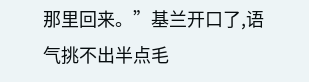那里回来。”基兰开口了,语气挑不出半点毛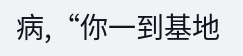病,“你一到基地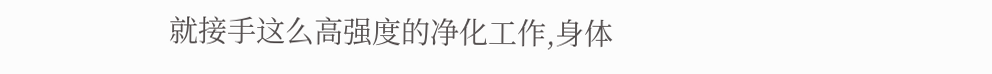就接手这么高强度的净化工作,身体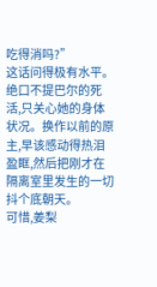吃得消吗?”
这话问得极有水平。绝口不提巴尔的死活,只关心她的身体状况。换作以前的原主,早该感动得热泪盈眶,然后把刚才在隔离室里发生的一切抖个底朝天。
可惜,姜梨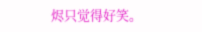烬只觉得好笑。